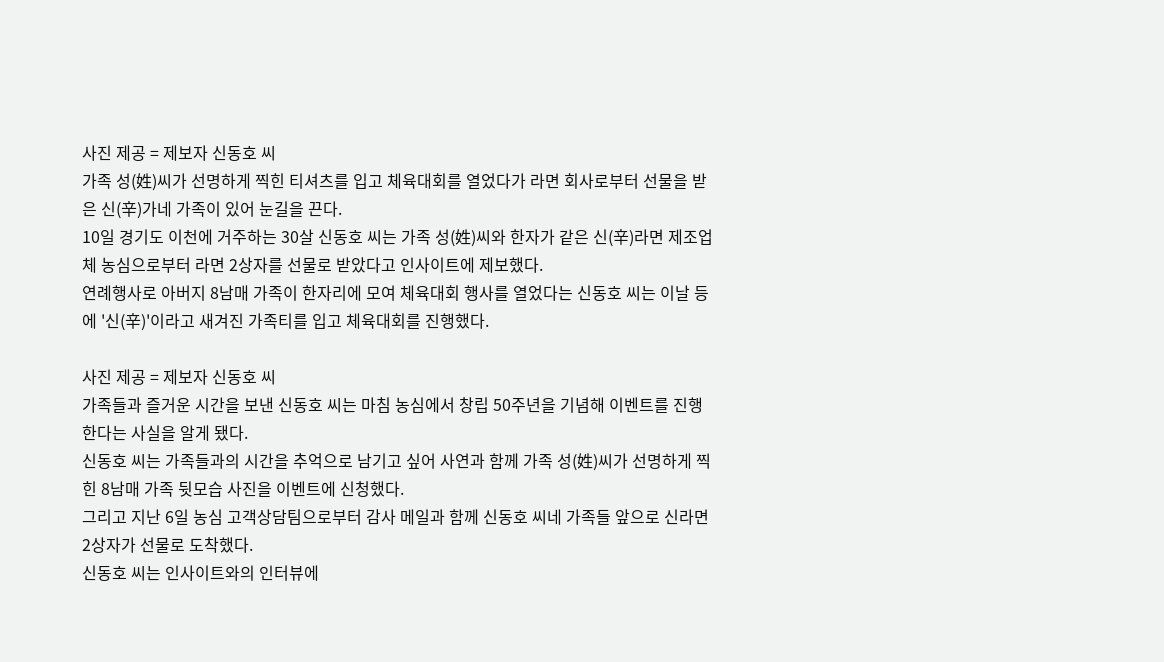사진 제공 = 제보자 신동호 씨
가족 성(姓)씨가 선명하게 찍힌 티셔츠를 입고 체육대회를 열었다가 라면 회사로부터 선물을 받은 신(辛)가네 가족이 있어 눈길을 끈다.
10일 경기도 이천에 거주하는 30살 신동호 씨는 가족 성(姓)씨와 한자가 같은 신(辛)라면 제조업체 농심으로부터 라면 2상자를 선물로 받았다고 인사이트에 제보했다.
연례행사로 아버지 8남매 가족이 한자리에 모여 체육대회 행사를 열었다는 신동호 씨는 이날 등에 '신(辛)'이라고 새겨진 가족티를 입고 체육대회를 진행했다.

사진 제공 = 제보자 신동호 씨
가족들과 즐거운 시간을 보낸 신동호 씨는 마침 농심에서 창립 50주년을 기념해 이벤트를 진행한다는 사실을 알게 됐다.
신동호 씨는 가족들과의 시간을 추억으로 남기고 싶어 사연과 함께 가족 성(姓)씨가 선명하게 찍힌 8남매 가족 뒷모습 사진을 이벤트에 신청했다.
그리고 지난 6일 농심 고객상담팀으로부터 감사 메일과 함께 신동호 씨네 가족들 앞으로 신라면 2상자가 선물로 도착했다.
신동호 씨는 인사이트와의 인터뷰에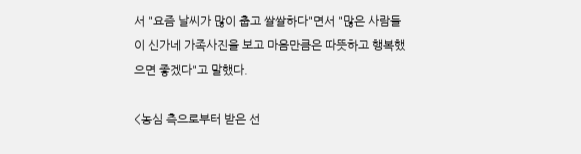서 "요즘 날씨가 많이 춥고 쌀쌀하다"면서 "많은 사람들이 신가네 가족사진을 보고 마음만큼은 따뜻하고 행복했으면 좋겠다"고 말했다.

<농심 측으로부터 받은 선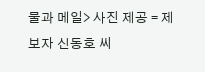물과 메일> 사진 제공 = 제보자 신동호 씨